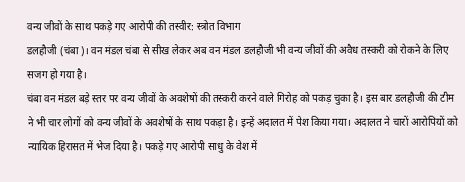वन्य जीवों के साथ पकड़े गए आरोपी की तस्वीर: स्त्रोत विभाग
डलहौजी (चंबा)। वन मंडल चंबा से सीख लेकर अब वन मंडल डलहौजी भी वन्य जीवों की अवैध तस्करी को रोकने के लिए सजग हो गया है।
चंबा वन मंडल बड़े स्तर पर वन्य जीवों के अवशेषों की तस्करी करने वाले गिरोह को पकड़ चुका है। इस बार डलहौजी की टीम ने भी चार लोगों को वन्य जीवों के अवशेषों के साथ पकड़ा है। इन्हें अदालत में पेश किया गया। अदालत ने चारों आरोपियों को न्यायिक हिरासत में भेज दिया है। पकड़े गए आरोपी साधु के वेश में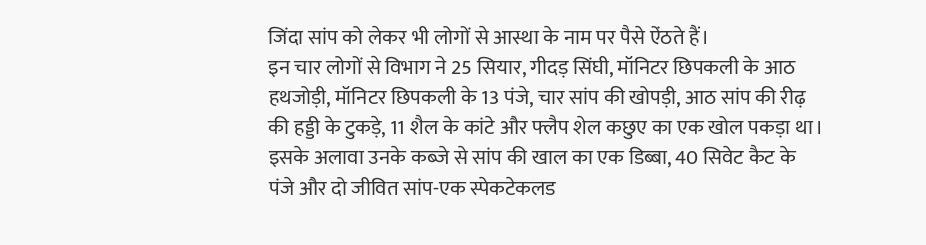जिंदा सांप को लेकर भी लोगों से आस्था के नाम पर पैसे ऐंठते हैं।
इन चार लोगों से विभाग ने 25 सियार, गीदड़ सिंघी, मॉनिटर छिपकली के आठ हथजोड़ी, मॉनिटर छिपकली के 13 पंजे, चार सांप की खोपड़ी, आठ सांप की रीढ़ की हड्डी के टुकड़े, 11 शैल के कांटे और फ्लैप शेल कछुए का एक खोल पकड़ा था। इसके अलावा उनके कब्जे से सांप की खाल का एक डिब्बा, 40 सिवेट कैट के पंजे और दो जीवित सांप-एक स्पेकटेकलड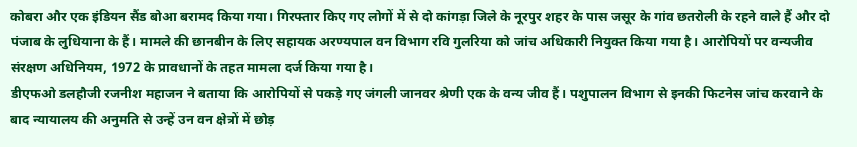कोबरा और एक इंडियन सैंड बोआ बरामद किया गया। गिरफ्तार किए गए लोगों में से दो कांगड़ा जिले के नूरपुर शहर के पास जसूर के गांव छतरोली के रहने वाले हैं और दो पंजाब के लुधियाना के हैं। मामले की छानबीन के लिए सहायक अरण्यपाल वन विभाग रवि गुलरिया को जांच अधिकारी नियुक्त किया गया है। आरोपियों पर वन्यजीव संरक्षण अधिनियम, 1972 के प्रावधानों के तहत मामला दर्ज किया गया है।
डीएफओ डलहौजी रजनीश महाजन ने बताया कि आरोपियों से पकड़े गए जंगली जानवर श्रेणी एक के वन्य जीव हैं। पशुपालन विभाग से इनकी फिटनेस जांच करवाने के बाद न्यायालय की अनुमति से उन्हें उन वन क्षेत्रों में छोड़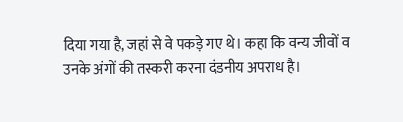दिया गया है, जहां से वे पकड़े गए थे। कहा कि वन्य जीवों व उनके अंगों की तस्करी करना दंडनीय अपराध है।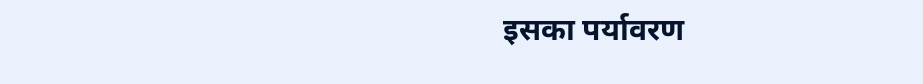इसका पर्यावरण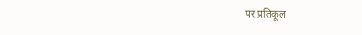पर प्रतिकूल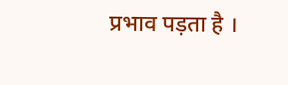प्रभाव पड़ता है ।